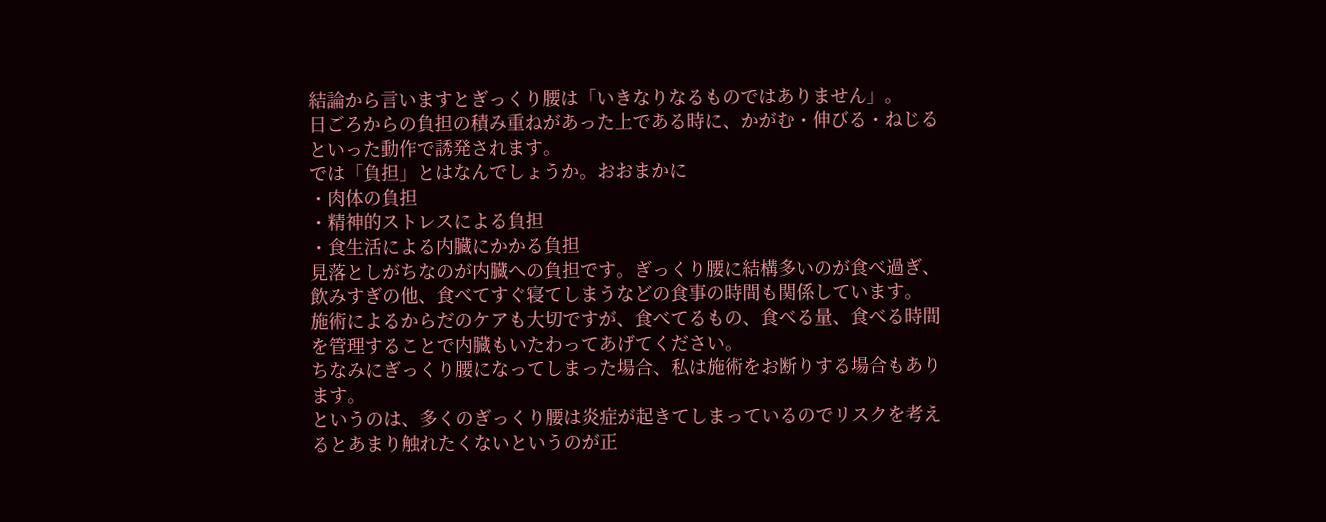結論から言いますとぎっくり腰は「いきなりなるものではありません」。
日ごろからの負担の積み重ねがあった上である時に、かがむ・伸びる・ねじるといった動作で誘発されます。
では「負担」とはなんでしょうか。おおまかに
・肉体の負担
・精神的ストレスによる負担
・食生活による内臓にかかる負担
見落としがちなのが内臓への負担です。ぎっくり腰に結構多いのが食べ過ぎ、飲みすぎの他、食べてすぐ寝てしまうなどの食事の時間も関係しています。
施術によるからだのケアも大切ですが、食べてるもの、食べる量、食べる時間を管理することで内臓もいたわってあげてください。
ちなみにぎっくり腰になってしまった場合、私は施術をお断りする場合もあります。
というのは、多くのぎっくり腰は炎症が起きてしまっているのでリスクを考えるとあまり触れたくないというのが正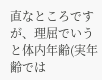直なところですが、理屈でいうと体内年齢(実年齢では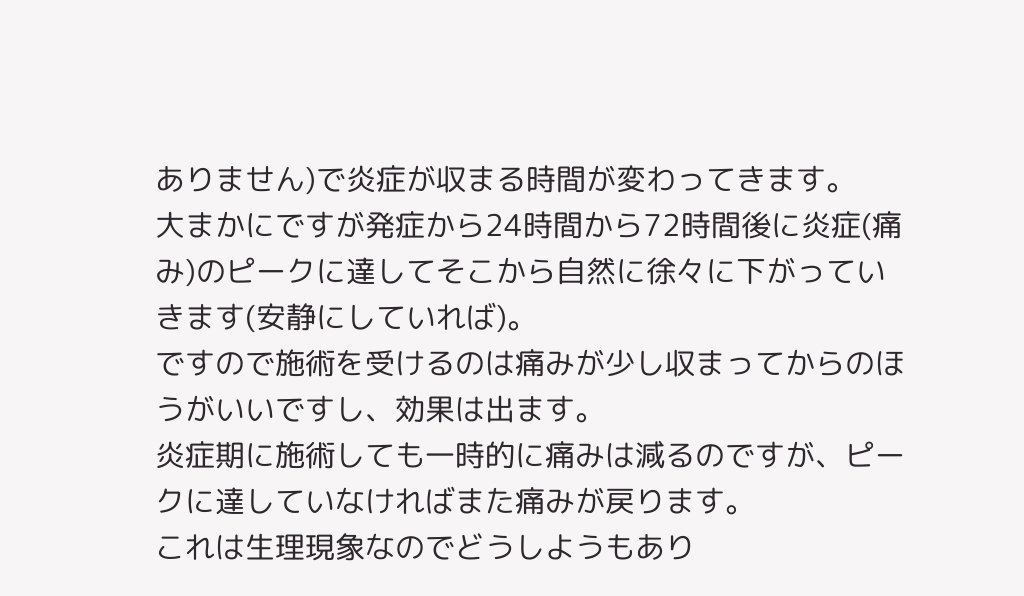ありません)で炎症が収まる時間が変わってきます。
大まかにですが発症から24時間から72時間後に炎症(痛み)のピークに達してそこから自然に徐々に下がっていきます(安静にしていれば)。
ですので施術を受けるのは痛みが少し収まってからのほうがいいですし、効果は出ます。
炎症期に施術しても一時的に痛みは減るのですが、ピークに達していなければまた痛みが戻ります。
これは生理現象なのでどうしようもあり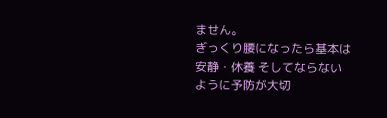ません。
ぎっくり腰になったら基本は安静・休養 そしてならないように予防が大切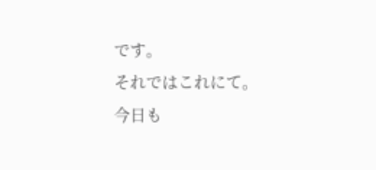です。
それではこれにて。
今日も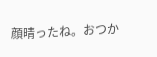顔晴ったね。おつか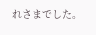れさまでした。